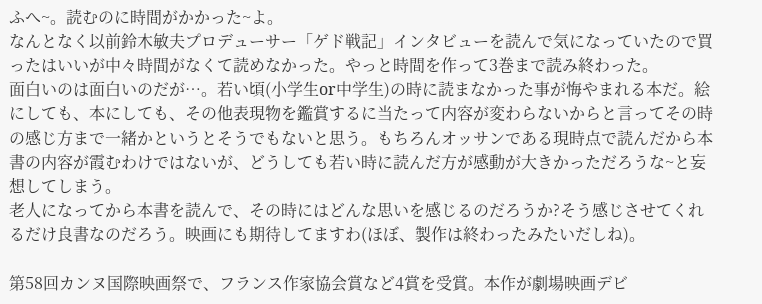ふへ~。読むのに時間がかかった~よ。
なんとなく以前鈴木敏夫プロデューサー「ゲド戦記」インタビューを読んで気になっていたので買ったはいいが中々時間がなくて読めなかった。やっと時間を作って3巻まで読み終わった。
面白いのは面白いのだが…。若い頃(小学生or中学生)の時に読まなかった事が悔やまれる本だ。絵にしても、本にしても、その他表現物を鑑賞するに当たって内容が変わらないからと言ってその時の感じ方まで一緒かというとそうでもないと思う。もちろんオッサンである現時点で読んだから本書の内容が霞むわけではないが、どうしても若い時に読んだ方が感動が大きかっただろうな~と妄想してしまう。
老人になってから本書を読んで、その時にはどんな思いを感じるのだろうか?そう感じさせてくれるだけ良書なのだろう。映画にも期待してますわ(ほぼ、製作は終わったみたいだしね)。

第58回カンヌ国際映画祭で、フランス作家協会賞など4賞を受賞。本作が劇場映画デビ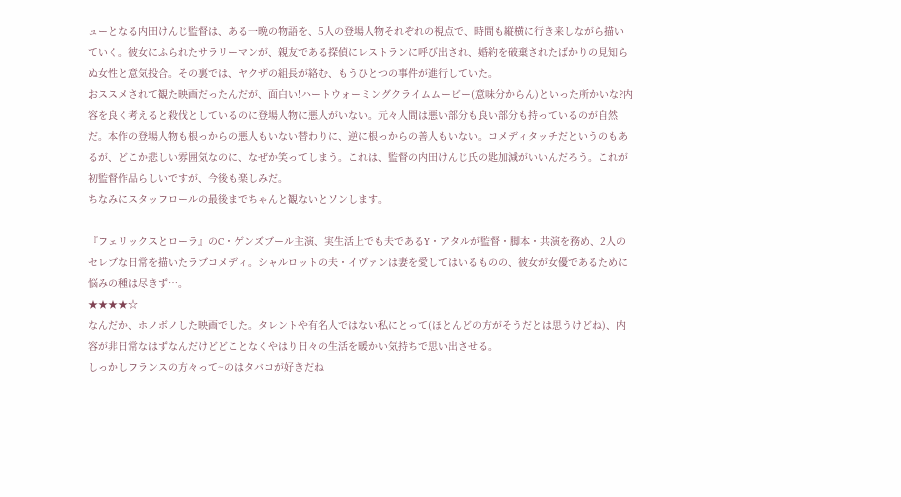ューとなる内田けんじ監督は、ある一晩の物語を、5人の登場人物それぞれの視点で、時間も縦横に行き来しながら描いていく。彼女にふられたサラリーマンが、親友である探偵にレストランに呼び出され、婚約を破棄されたばかりの見知らぬ女性と意気投合。その裏では、ヤクザの組長が絡む、もうひとつの事件が進行していた。
おススメされて観た映画だったんだが、面白い!ハートウォーミングクライムムービー(意味分からん)といった所かいな?内容を良く考えると殺伐としているのに登場人物に悪人がいない。元々人間は悪い部分も良い部分も持っているのが自然だ。本作の登場人物も根っからの悪人もいない替わりに、逆に根っからの善人もいない。コメディタッチだというのもあるが、どこか悲しい雰囲気なのに、なぜか笑ってしまう。これは、監督の内田けんじ氏の匙加減がいいんだろう。これが初監督作品らしいですが、今後も楽しみだ。
ちなみにスタッフロールの最後までちゃんと観ないとソンします。

『フェリックスとローラ』のC・ゲンズブール主演、実生活上でも夫であるY・アタルが監督・脚本・共演を務め、2人のセレブな日常を描いたラブコメディ。シャルロットの夫・イヴァンは妻を愛してはいるものの、彼女が女優であるために悩みの種は尽きず…。
★★★★☆
なんだか、ホノボノした映画でした。タレントや有名人ではない私にとって(ほとんどの方がそうだとは思うけどね)、内容が非日常なはずなんだけどどことなくやはり日々の生活を暖かい気持ちで思い出させる。
しっかしフランスの方々って~のはタバコが好きだね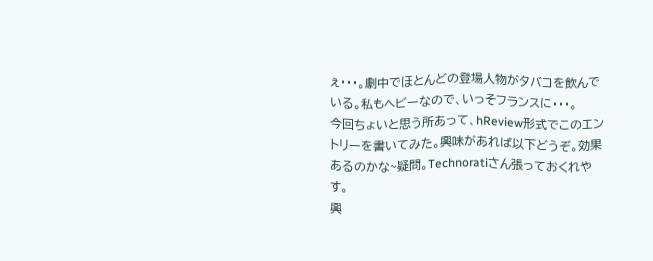ぇ・・・。劇中でほとんどの登場人物がタバコを飲んでいる。私もヘビーなので、いっそフランスに・・・。
今回ちょいと思う所あって、hReview形式でこのエントリーを書いてみた。興味があれば以下どうぞ。効果あるのかな~疑問。Technoratiさん張っておくれやす。
興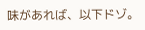味があれば、以下ドゾ。